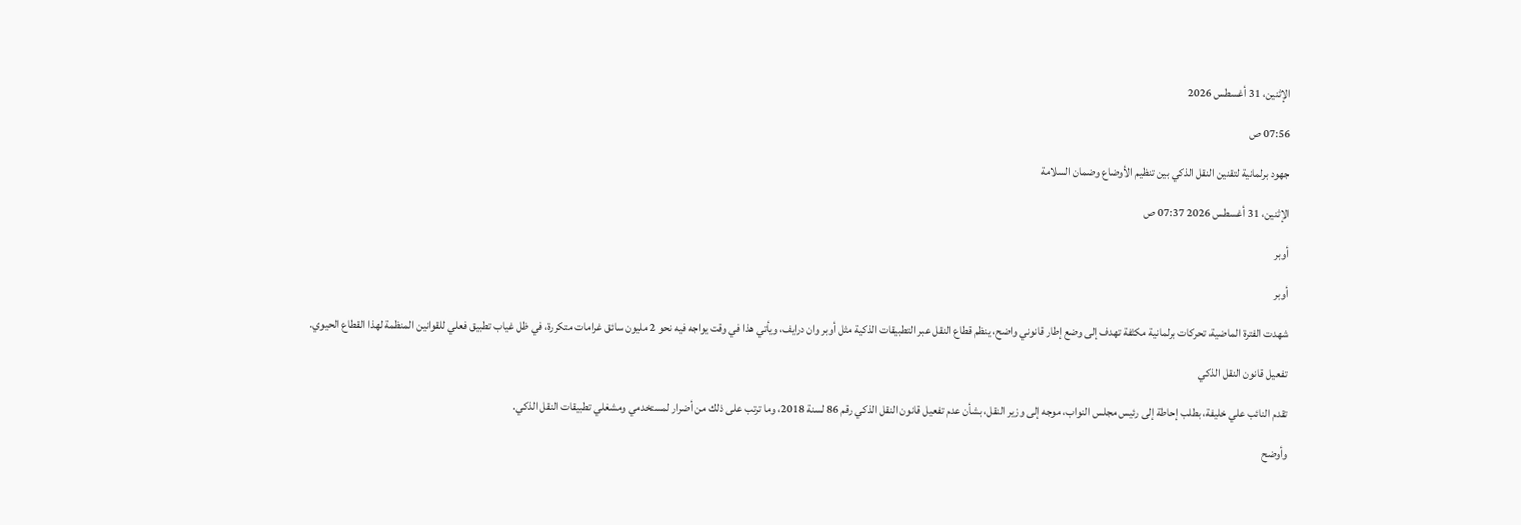الإثنين، 31 أغسطس 2026

07:56 ص

جهود برلمانية لتقنين النقل الذكي بين تنظيم الأوضاع وضمان السلامة

الإثنين، 31 أغسطس 2026 07:37 ص

أوبر

أوبر

شهدت الفترة الماضية، تحركات برلمانية مكثفة تهدف إلى وضع إطار قانوني واضح، ينظم قطاع النقل عبر التطبيقات الذكية مثل أوبر وان درايف، ويأتي هذا في وقت يواجه فيه نحو 2 مليون سائق غرامات متكررة، في ظل غياب تطبيق فعلي للقوانين المنظمة لهذا القطاع الحيوي.

تفعيل قانون النقل الذكي

تقدم النائب علي خليفة، بطلب إحاطة إلى رئيس مجلس النواب، موجه إلى وزير النقل، بشأن عدم تفعيل قانون النقل الذكي رقم 86 لسنة 2018، وما ترتب على ذلك من أضرار لمستخدمي ومشغلي تطبيقات النقل الذكي.

وأوضح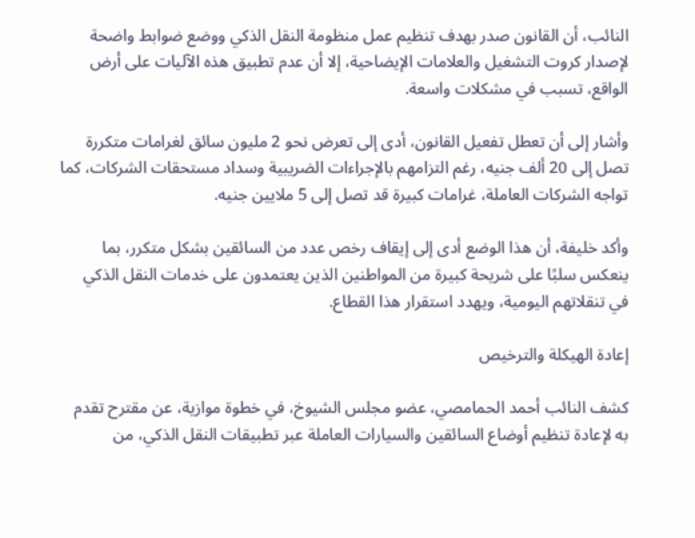النائب، أن القانون صدر بهدف تنظيم عمل منظومة النقل الذكي ووضع ضوابط واضحة لإصدار كروت التشغيل والعلامات الإيضاحية، إلا أن عدم تطبيق هذه الآليات على أرض الواقع، تسبب في مشكلات واسعة.

وأشار إلى أن تعطل تفعيل القانون، أدى إلى تعرض نحو 2 مليون سائق لغرامات متكررة تصل إلى 20 ألف جنيه، رغم التزامهم بالإجراءات الضريبية وسداد مستحقات الشركات، كما تواجه الشركات العاملة، غرامات كبيرة قد تصل إلى 5 ملايين جنيه.

وأكد خليفة، أن هذا الوضع أدى إلى إيقاف رخص عدد من السائقين بشكل متكرر، بما ينعكس سلبًا على شريحة كبيرة من المواطنين الذين يعتمدون على خدمات النقل الذكي في تنقلاتهم اليومية، ويهدد استقرار هذا القطاع.

إعادة الهيكلة والترخيص

كشف النائب أحمد الحمامصي، عضو مجلس الشيوخ، في خطوة موازية، عن مقترح تقدم به لإعادة تنظيم أوضاع السائقين والسيارات العاملة عبر تطبيقات النقل الذكي، من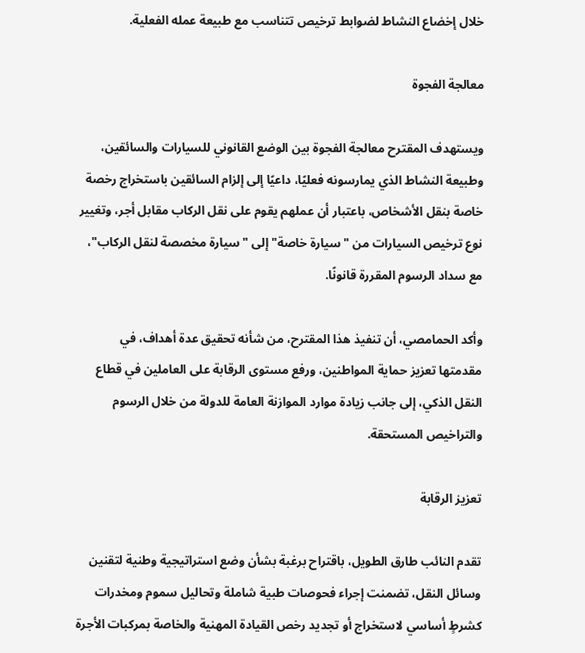خلال إخضاع النشاط لضوابط ترخيص تتناسب مع طبيعة عمله الفعلية.

معالجة الفجوة

ويستهدف المقترح معالجة الفجوة بين الوضع القانوني للسيارات والسائقين، وطبيعة النشاط الذي يمارسونه فعليًا، داعيًا إلى إلزام السائقين باستخراج رخصة خاصة بنقل الأشخاص، باعتبار أن عملهم يقوم على نقل الركاب مقابل أجر، وتغيير نوع ترخيص السيارات من "سيارة خاصة" إلى "سيارة مخصصة لنقل الركاب"، مع سداد الرسوم المقررة قانونًا.

وأكد الحمامصي، أن تنفيذ هذا المقترح، من شأنه تحقيق عدة أهداف، في مقدمتها تعزيز حماية المواطنين، ورفع مستوى الرقابة على العاملين في قطاع النقل الذكي، إلى جانب زيادة موارد الموازنة العامة للدولة من خلال الرسوم والتراخيص المستحقة.

تعزيز الرقابة

تقدم النائب طارق الطويل، باقتراح برغبة بشأن وضع استراتيجية وطنية لتقنين وسائل النقل، تضمنت إجراء فحوصات طبية شاملة وتحاليل سموم ومخدرات كشرطٍ أساسي لاستخراج أو تجديد رخص القيادة المهنية والخاصة بمركبات الأجرة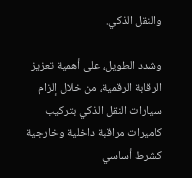والنقل الذكي.

وشدد الطويل، على أهمية تعزيز الرقابة الرقمية، من خلال إلزام سيارات النقل الذكي بتركيب كاميرات مراقبة داخلية وخارجية كشرط أساسي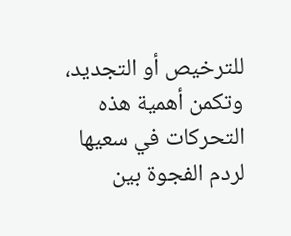للترخيص أو التجديد، وتكمن أهمية هذه التحركات في سعيها لردم الفجوة بين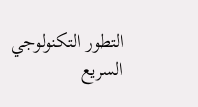التطور التكنولوجي السريع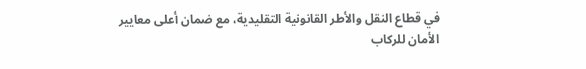في قطاع النقل والأطر القانونية التقليدية، مع ضمان أعلى معايير الأمان للركاب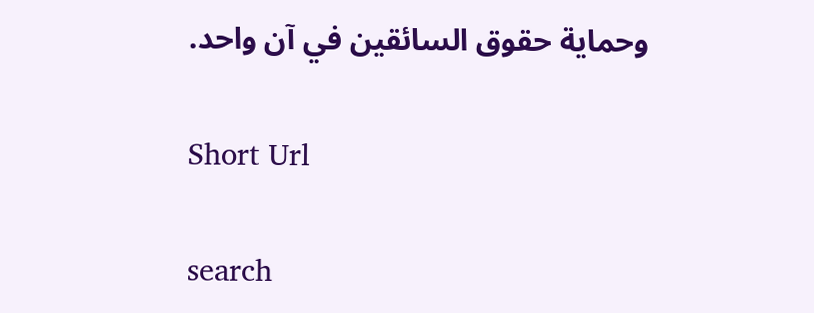وحماية حقوق السائقين في آن واحد.

Short Url

search